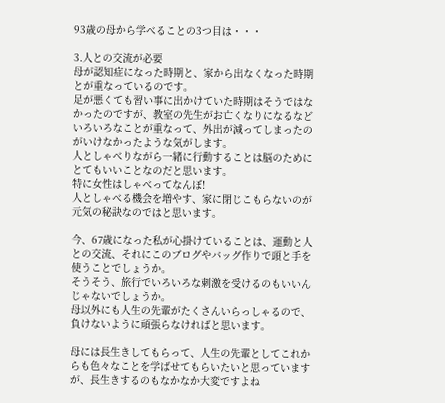93歳の母から学べることの3つ目は・・・

3.人との交流が必要
母が認知症になった時期と、家から出なくなった時期とが重なっているのです。
足が悪くても習い事に出かけていた時期はそうではなかったのですが、教室の先生がお亡くなりになるなどいろいろなことが重なって、外出が減ってしまったのがいけなかったような気がします。
人としゃべりながら一緒に行動することは脳のためにとてもいいことなのだと思います。
特に女性はしゃべってなんぼ!
人としゃべる機会を増やす、家に閉じこもらないのが元気の秘訣なのではと思います。

今、67歳になった私が心掛けていることは、運動と人との交流、それにこのブログやバッグ作りで頭と手を使うことでしょうか。
そうそう、旅行でいろいろな刺激を受けるのもいいんじゃないでしょうか。
母以外にも人生の先輩がたくさんいらっしゃるので、負けないように頑張らなければと思います。

母には長生きしてもらって、人生の先輩としてこれからも色々なことを学ばせてもらいたいと思っていますが、長生きするのもなかなか大変ですよね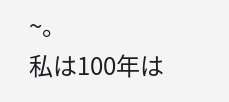~。
私は100年は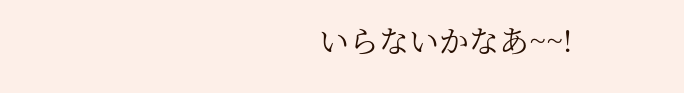いらないかなあ~~!